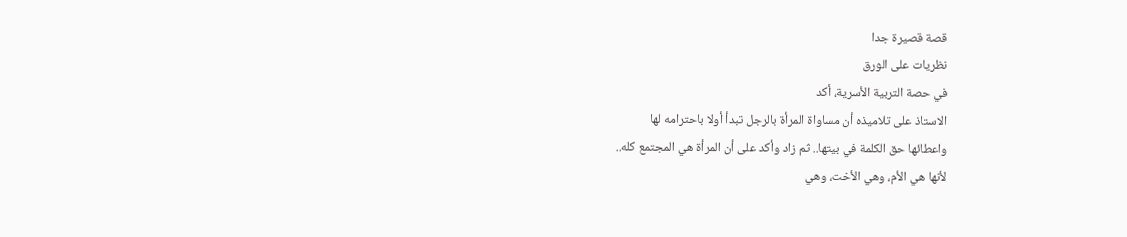قصة قصيرة جدا
نظريات على الورق
في حصة التربية الأسرية، أكد
الاستاذ على تلاميذه أن مساواة المرأة بالرجل تبدأ أولا باحترامه لها
واعطائها حق الكلمة في بيتها.. ثم زاد وأكد على أن المرأة هي المجتمع كله..
لأنها هي الأم، وهي الأخت، وهي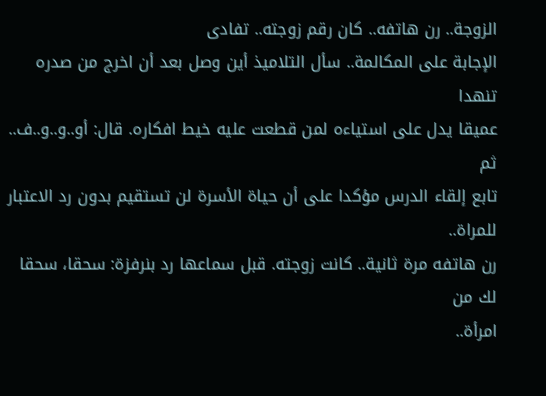الزوجة.. رن هاتفه.. كان رقم زوجته.. تفادى
الإجابة على المكالمة.. سأل التلاميذ أين وصل بعد أن اخرج من صدره تنهدا
عميقا يدل على استياءه لمن قطعت عليه خيط افكاره. قال: أو..و..و..ف.. ثم
تابع إلقاء الدرس مؤكدا على أن حياة الأسرة لن تستقيم بدون رد الاعتبار للمراة..
رن هاتفه مرة ثانية.. كانت زوجته. قبل سماعها رد بنرفزة: سحقا، سحقا لك من
امرأة..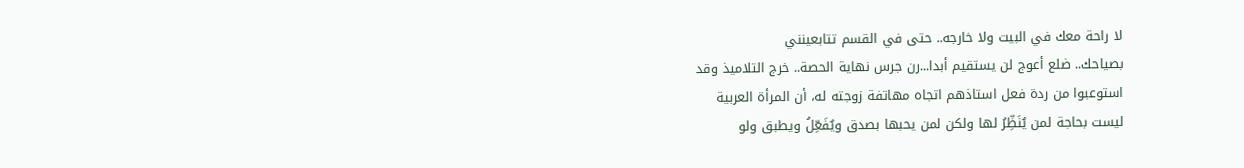لا راحة معك في البيت ولا خارجه.. حتى في القسم تتابعينني
بصياحك.. ضلع أعوج لن يستقيم أبدا...رن جرس نهاية الحصة.. خرج التلاميذ وقد
استوعبوا من ردة فعل استاذهم اتجاه مهاتفة زوجته له، أن المرأة العربية
ليست بحاجة لمن يٌنَظِّرُ لها ولكن لمن يحبها بصدق ويٌفَعِّلُ ويطبق ولو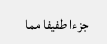جزءا طفيفا مما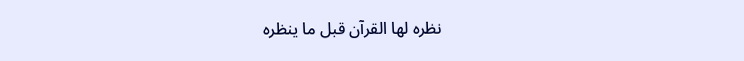نظره لها القرآن قبل ما ينظره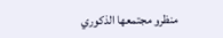منظرو مجتمعها الذكوري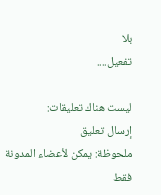بلا
تفعيل....

ليست هناك تعليقات:
إرسال تعليق
ملحوظة: يمكن لأعضاء المدونة فقط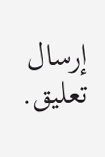إرسال تعليق.